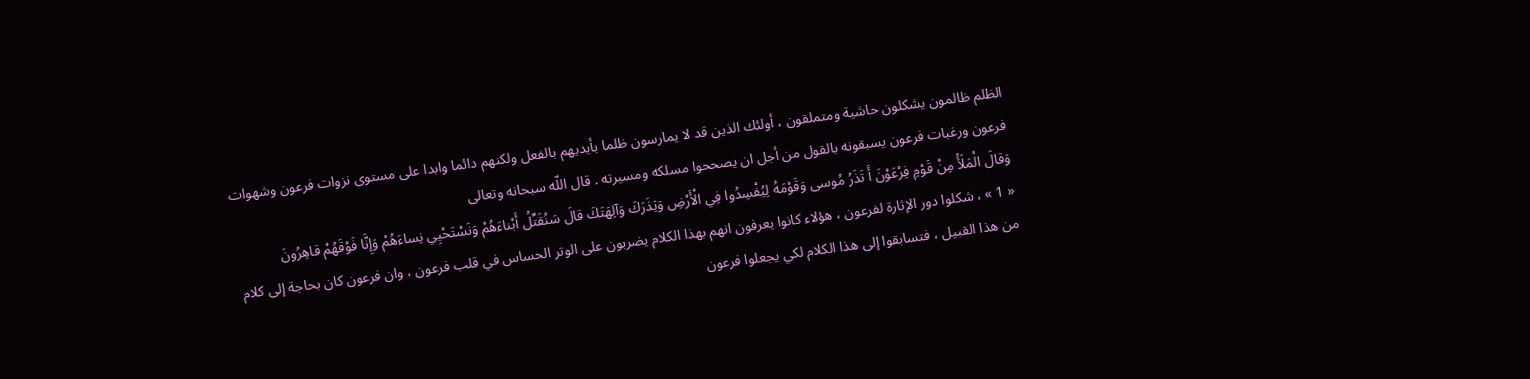الظلم ظالمون يشكلون حاشية ومتملقون ، أولئك الذين قد لا يمارسون ظلما بأيديهم بالفعل ولكنهم دائما وابدا على مستوى نزوات فرعون وشهوات فرعون ورغبات فرعون يسبقونه بالقول من أجل ان يصححوا مسلكه ومسيرته . قال اللّه سبحانه وتعالى
وَقالَ الْمَلَأُ مِنْ قَوْمِ فِرْعَوْنَ أَ تَذَرُ مُوسى وَقَوْمَهُ لِيُفْسِدُوا فِي الْأَرْضِ وَيَذَرَكَ وَآلِهَتَكَ قالَ سَنُقَتِّلُ أَبْناءَهُمْ وَنَسْتَحْيِي نِساءَهُمْ وَإِنَّا فَوْقَهُمْ قاهِرُونَ
« 1 » ، شكلوا دور الإثارة لفرعون ، هؤلاء كانوا يعرفون انهم بهذا الكلام يضربون على الوتر الحساس في قلب فرعون ، وان فرعون كان بحاجة إلى كلام من هذا القبيل ، فتسابقوا إلى هذا الكلام لكي يجعلوا فرعون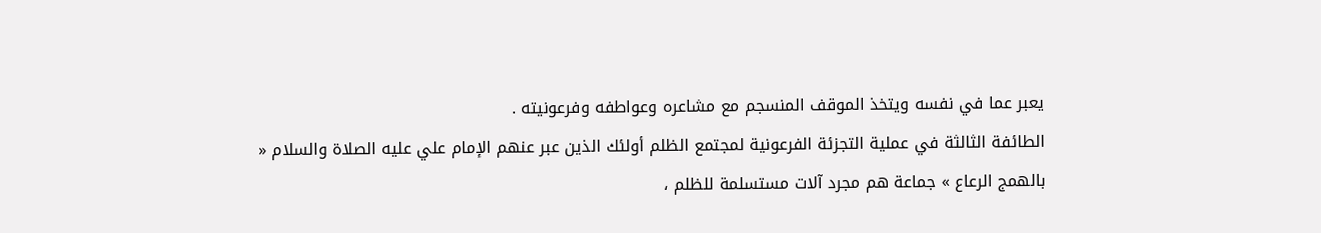يعبر عما في نفسه ويتخذ الموقف المنسجم مع مشاعره وعواطفه وفرعونيته .
الطائفة الثالثة في عملية التجزئة الفرعونية لمجتمع الظلم أولئك الذين عبر عنهم الإمام علي عليه الصلاة والسلام « بالهمج الرعاع » جماعة هم مجرد آلات مستسلمة للظلم ،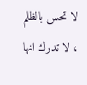لا تحس بالظلم ، لا تدرك انها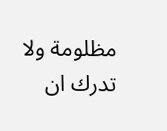مظلومة ولا تدرك ان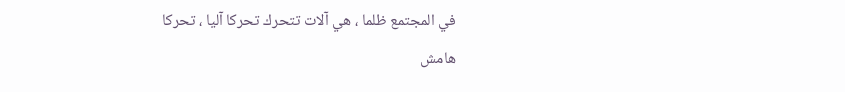في المجتمع ظلما ، هي آلات تتحرك تحركا آليا ، تحركا
هامش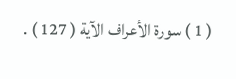( 1 ) سورة الأعراف الآية ( 127 ) .